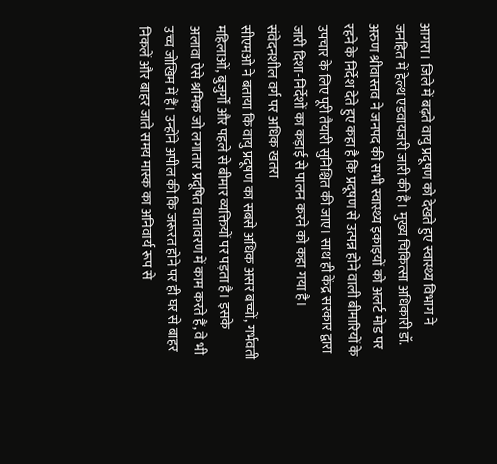आगरा। जिले में बढ़ते वायु प्रदूषण को देखते हुए स्वास्थ्य विभाग ने जनहित में हेल्थ एडवायजरी जारी की है। मुख्य चिकित्सा अधिकारी डॉ. अरुण श्रीवास्तव ने जनपद की सभी स्वास्थ्य इकाइयों को अलर्ट मोड पर रहने के निर्देश देते हुए कहा है कि प्रदूषण से उत्पन्न होने वाली बीमारियों के उपचार के लिए पूरी तैयारी सुनिश्चित की जाए। साथ ही केंद्र सरकार द्वारा जारी दिशा-निर्देशों का कड़ाई से पालन करने को कहा गया है।
संवेदनशील वर्ग पर अधिक खतरा
सीएमओ ने बताया कि वायु प्रदूषण का सबसे अधिक असर बच्चों, गर्भवती महिलाओं, बुजुर्गों और पहले से बीमार व्यक्तियों पर पड़ता है। इसके अलावा ऐसे श्रमिक जो लगातार प्रदूषित वातावरण में काम करते हैं, वे भी उच्च जोखिम में हैं। उन्होंने अपील की कि जरूरत होने पर ही घर से बाहर निकलें और बाहर जाते समय मास्क का अनिवार्य रूप से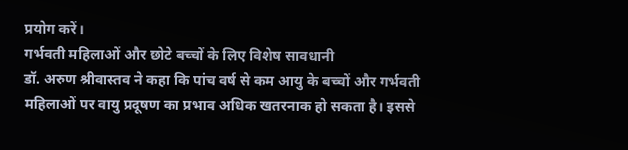प्रयोग करें।
गर्भवती महिलाओं और छोटे बच्चों के लिए विशेष सावधानी
डॉ. अरुण श्रीवास्तव ने कहा कि पांच वर्ष से कम आयु के बच्चों और गर्भवती महिलाओं पर वायु प्रदूषण का प्रभाव अधिक खतरनाक हो सकता है। इससे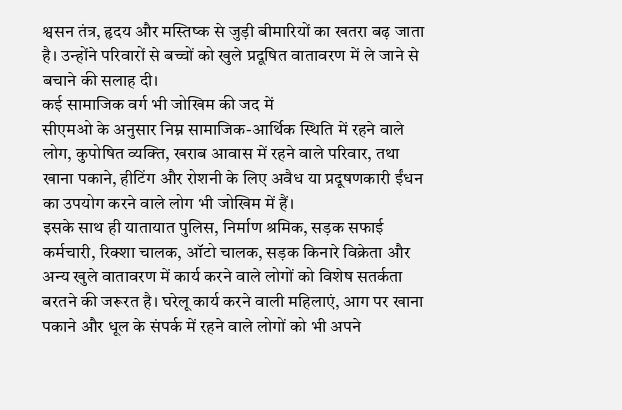श्वसन तंत्र, हृदय और मस्तिष्क से जुड़ी बीमारियों का खतरा बढ़ जाता है। उन्होंने परिवारों से बच्चों को खुले प्रदूषित वातावरण में ले जाने से बचाने की सलाह दी।
कई सामाजिक वर्ग भी जोखिम की जद में
सीएमओ के अनुसार निम्न सामाजिक-आर्थिक स्थिति में रहने वाले लोग, कुपोषित व्यक्ति, खराब आवास में रहने वाले परिवार, तथा खाना पकाने, हीटिंग और रोशनी के लिए अवैध या प्रदूषणकारी ईंधन का उपयोग करने वाले लोग भी जोखिम में हैं।
इसके साथ ही यातायात पुलिस, निर्माण श्रमिक, सड़क सफाई कर्मचारी, रिक्शा चालक, ऑटो चालक, सड़क किनारे विक्रेता और अन्य खुले वातावरण में कार्य करने वाले लोगों को विशेष सतर्कता बरतने की जरूरत है। घरेलू कार्य करने वाली महिलाएं, आग पर खाना पकाने और धूल के संपर्क में रहने वाले लोगों को भी अपने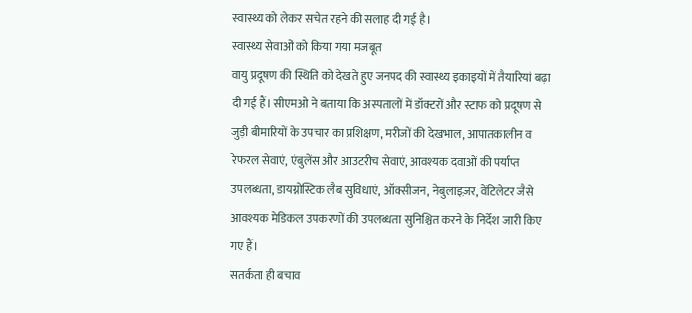स्वास्थ्य को लेकर सचेत रहने की सलाह दी गई है।
स्वास्थ्य सेवाओं को किया गया मजबूत
वायु प्रदूषण की स्थिति को देखते हुए जनपद की स्वास्थ्य इकाइयों में तैयारियां बढ़ा दी गई हैं। सीएमओ ने बताया कि अस्पतालों में डॉक्टरों और स्टाफ को प्रदूषण से जुड़ी बीमारियों के उपचार का प्रशिक्षण, मरीजों की देखभाल, आपातकालीन व रेफरल सेवाएं, एंबुलेंस और आउटरीच सेवाएं, आवश्यक दवाओं की पर्याप्त उपलब्धता, डायग्नोस्टिक लैब सुविधाएं, ऑक्सीजन, नेबुलाइज़र, वेंटिलेटर जैसे आवश्यक मेडिकल उपकरणों की उपलब्धता सुनिश्चित करने के निर्देश जारी किए गए हैं।
सतर्कता ही बचाव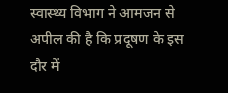स्वास्थ्य विभाग ने आमजन से अपील की है कि प्रदूषण के इस दौर में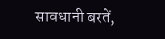सावधानी बरतें,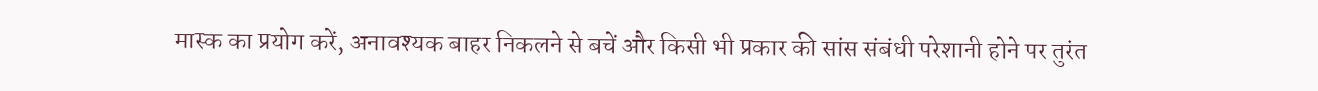मास्क का प्रयोग करें, अनावश्यक बाहर निकलने से बचें और किसी भी प्रकार की सांस संबंधी परेशानी होने पर तुरंत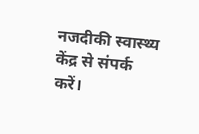नजदीकी स्वास्थ्य केंद्र से संपर्क करें।